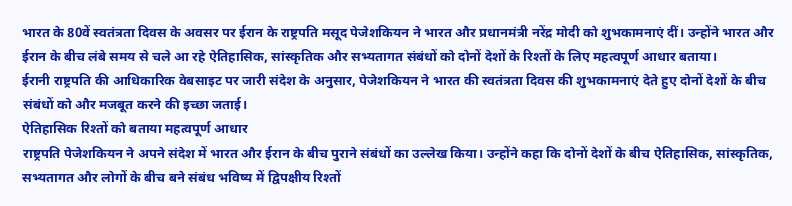भारत के 80वें स्वतंत्रता दिवस के अवसर पर ईरान के राष्ट्रपति मसूद पेजेशकियन ने भारत और प्रधानमंत्री नरेंद्र मोदी को शुभकामनाएं दीं। उन्होंने भारत और ईरान के बीच लंबे समय से चले आ रहे ऐतिहासिक, सांस्कृतिक और सभ्यतागत संबंधों को दोनों देशों के रिश्तों के लिए महत्वपूर्ण आधार बताया।
ईरानी राष्ट्रपति की आधिकारिक वेबसाइट पर जारी संदेश के अनुसार, पेजेशकियन ने भारत की स्वतंत्रता दिवस की शुभकामनाएं देते हुए दोनों देशों के बीच संबंधों को और मजबूत करने की इच्छा जताई।
ऐतिहासिक रिश्तों को बताया महत्वपूर्ण आधार
राष्ट्रपति पेजेशकियन ने अपने संदेश में भारत और ईरान के बीच पुराने संबंधों का उल्लेख किया। उन्होंने कहा कि दोनों देशों के बीच ऐतिहासिक, सांस्कृतिक, सभ्यतागत और लोगों के बीच बने संबंध भविष्य में द्विपक्षीय रिश्तों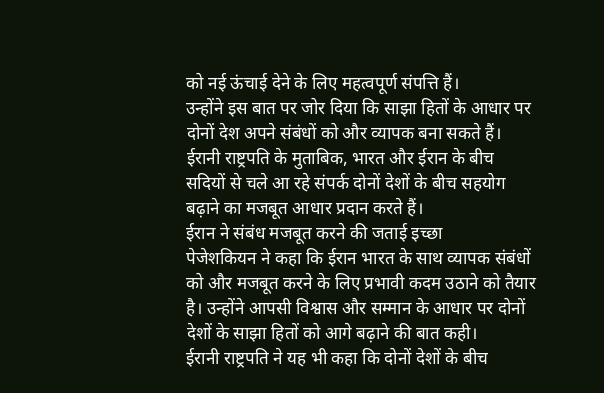को नई ऊंचाई देने के लिए महत्वपूर्ण संपत्ति हैं।
उन्होंने इस बात पर जोर दिया कि साझा हितों के आधार पर दोनों देश अपने संबंधों को और व्यापक बना सकते हैं। ईरानी राष्ट्रपति के मुताबिक, भारत और ईरान के बीच सदियों से चले आ रहे संपर्क दोनों देशों के बीच सहयोग बढ़ाने का मजबूत आधार प्रदान करते हैं।
ईरान ने संबंध मजबूत करने की जताई इच्छा
पेजेशकियन ने कहा कि ईरान भारत के साथ व्यापक संबंधों को और मजबूत करने के लिए प्रभावी कदम उठाने को तैयार है। उन्होंने आपसी विश्वास और सम्मान के आधार पर दोनों देशों के साझा हितों को आगे बढ़ाने की बात कही।
ईरानी राष्ट्रपति ने यह भी कहा कि दोनों देशों के बीच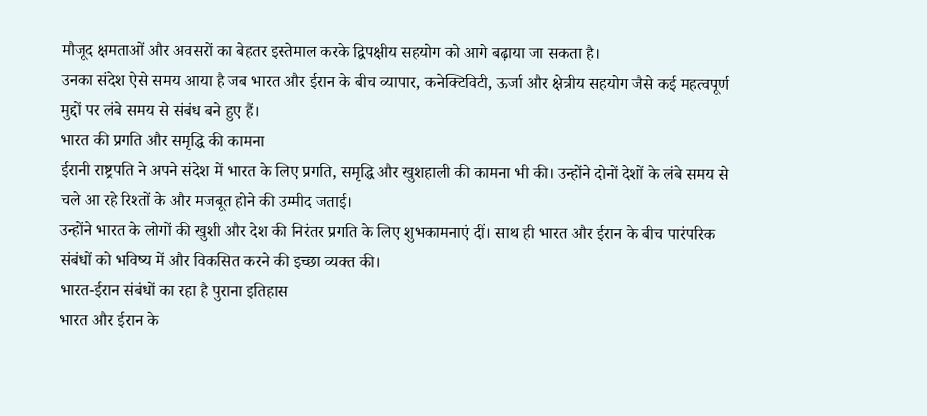मौजूद क्षमताओं और अवसरों का बेहतर इस्तेमाल करके द्विपक्षीय सहयोग को आगे बढ़ाया जा सकता है।
उनका संदेश ऐसे समय आया है जब भारत और ईरान के बीच व्यापार, कनेक्टिविटी, ऊर्जा और क्षेत्रीय सहयोग जैसे कई महत्वपूर्ण मुद्दों पर लंबे समय से संबंध बने हुए हैं।
भारत की प्रगति और समृद्धि की कामना
ईरानी राष्ट्रपति ने अपने संदेश में भारत के लिए प्रगति, समृद्धि और खुशहाली की कामना भी की। उन्होंने दोनों देशों के लंबे समय से चले आ रहे रिश्तों के और मजबूत होने की उम्मीद जताई।
उन्होंने भारत के लोगों की खुशी और देश की निरंतर प्रगति के लिए शुभकामनाएं दीं। साथ ही भारत और ईरान के बीच पारंपरिक संबंधों को भविष्य में और विकसित करने की इच्छा व्यक्त की।
भारत-ईरान संबंधों का रहा है पुराना इतिहास
भारत और ईरान के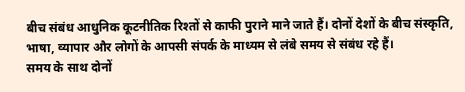बीच संबंध आधुनिक कूटनीतिक रिश्तों से काफी पुराने माने जाते हैं। दोनों देशों के बीच संस्कृति, भाषा, व्यापार और लोगों के आपसी संपर्क के माध्यम से लंबे समय से संबंध रहे हैं।
समय के साथ दोनों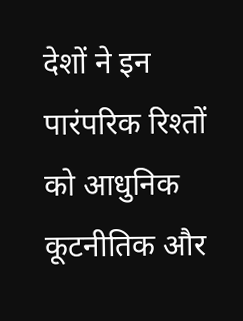देशों ने इन पारंपरिक रिश्तों को आधुनिक कूटनीतिक और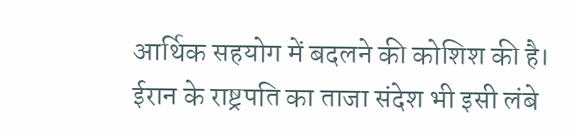आर्थिक सहयोग में बदलने की कोशिश की है। ईरान के राष्ट्रपति का ताजा संदेश भी इसी लंबे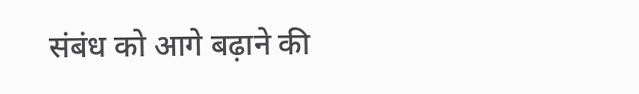संबंध को आगे बढ़ाने की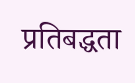प्रतिबद्धता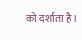को दर्शाता है।